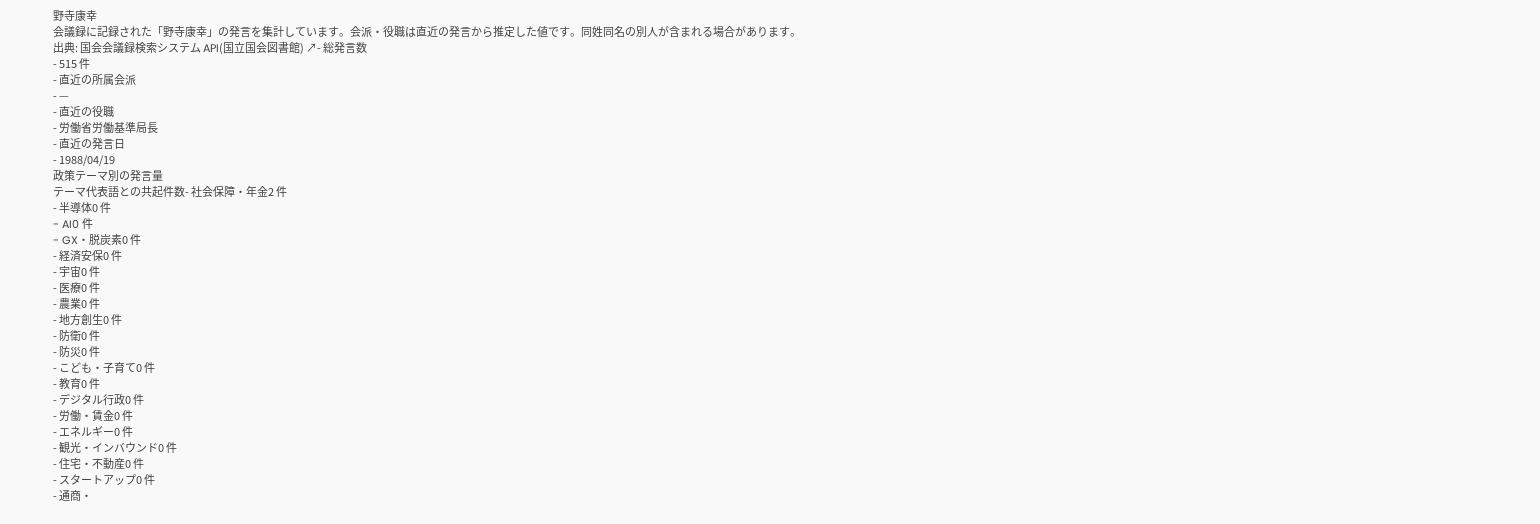野寺康幸
会議録に記録された「野寺康幸」の発言を集計しています。会派・役職は直近の発言から推定した値です。同姓同名の別人が含まれる場合があります。
出典: 国会会議録検索システム API(国立国会図書館) ↗- 総発言数
- 515 件
- 直近の所属会派
- —
- 直近の役職
- 労働省労働基準局長
- 直近の発言日
- 1988/04/19
政策テーマ別の発言量
テーマ代表語との共起件数- 社会保障・年金2 件
- 半導体0 件
- AI0 件
- GX・脱炭素0 件
- 経済安保0 件
- 宇宙0 件
- 医療0 件
- 農業0 件
- 地方創生0 件
- 防衛0 件
- 防災0 件
- こども・子育て0 件
- 教育0 件
- デジタル行政0 件
- 労働・賃金0 件
- エネルギー0 件
- 観光・インバウンド0 件
- 住宅・不動産0 件
- スタートアップ0 件
- 通商・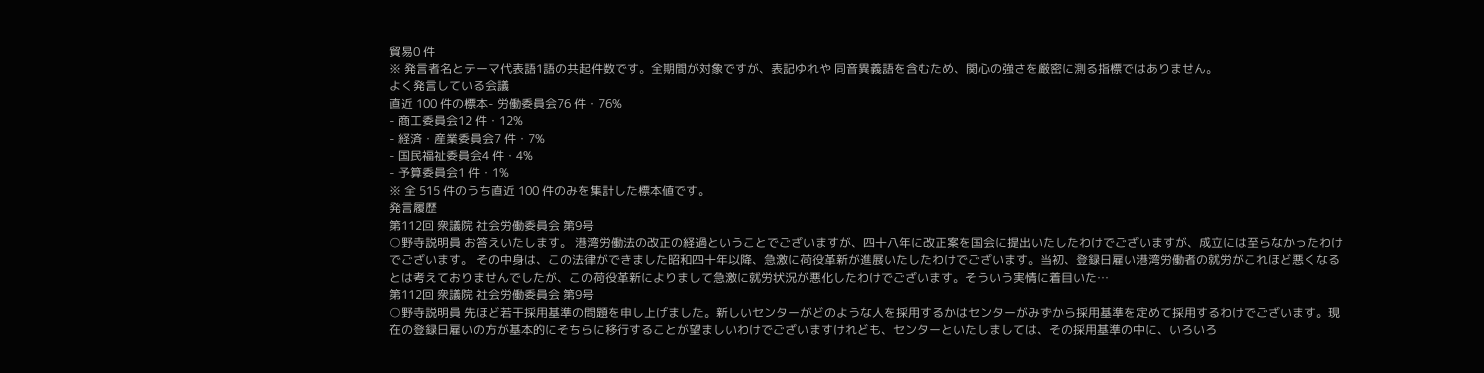貿易0 件
※ 発言者名とテーマ代表語1語の共起件数です。全期間が対象ですが、表記ゆれや 同音異義語を含むため、関心の強さを厳密に測る指標ではありません。
よく発言している会議
直近 100 件の標本- 労働委員会76 件・76%
- 商工委員会12 件・12%
- 経済・産業委員会7 件・7%
- 国民福祉委員会4 件・4%
- 予算委員会1 件・1%
※ 全 515 件のうち直近 100 件のみを集計した標本値です。
発言履歴
第112回 衆議院 社会労働委員会 第9号
○野寺説明員 お答えいたします。 港湾労働法の改正の経過ということでございますが、四十八年に改正案を国会に提出いたしたわけでございますが、成立には至らなかったわけでございます。 その中身は、この法律ができました昭和四十年以降、急激に荷役革新が進展いたしたわけでございます。当初、登録日雇い港湾労働者の就労がこれほど悪くなるとは考えておりませんでしたが、この荷役革新によりまして急激に就労状況が悪化したわけでございます。そういう実情に着目いた…
第112回 衆議院 社会労働委員会 第9号
○野寺説明員 先ほど若干採用基準の問題を申し上げました。新しいセンターがどのような人を採用するかはセンターがみずから採用基準を定めて採用するわけでございます。現在の登録日雇いの方が基本的にそちらに移行することが望ましいわけでございますけれども、センターといたしましては、その採用基準の中に、いろいろ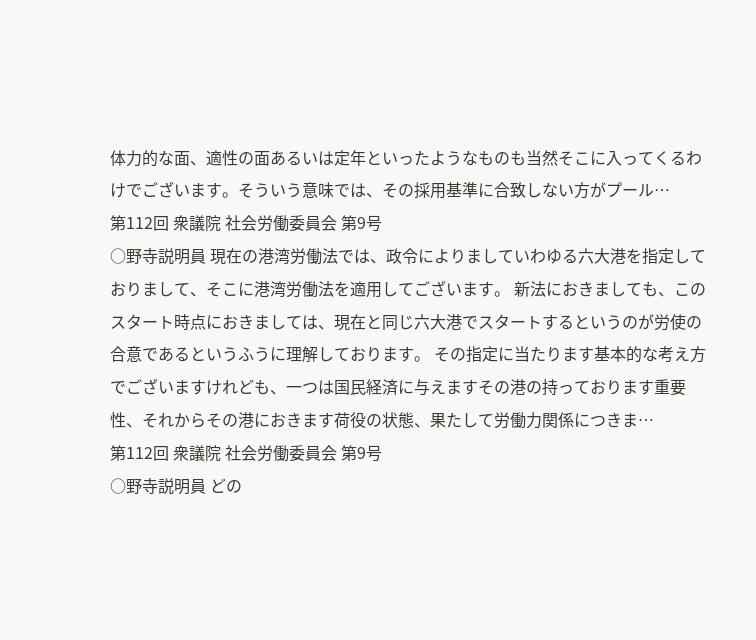体力的な面、適性の面あるいは定年といったようなものも当然そこに入ってくるわけでございます。そういう意味では、その採用基準に合致しない方がプール…
第112回 衆議院 社会労働委員会 第9号
○野寺説明員 現在の港湾労働法では、政令によりましていわゆる六大港を指定しておりまして、そこに港湾労働法を適用してございます。 新法におきましても、このスタート時点におきましては、現在と同じ六大港でスタートするというのが労使の合意であるというふうに理解しております。 その指定に当たります基本的な考え方でございますけれども、一つは国民経済に与えますその港の持っております重要性、それからその港におきます荷役の状態、果たして労働力関係につきま…
第112回 衆議院 社会労働委員会 第9号
○野寺説明員 どの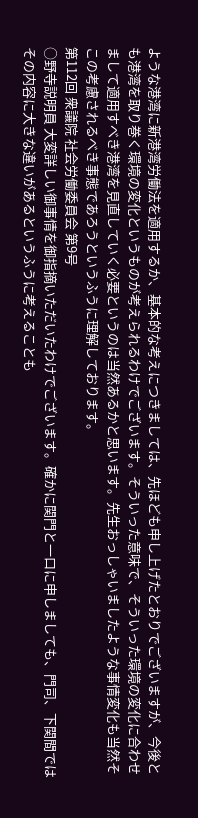ような港湾に新港湾労働法を適用するか、基本的な考えにつきましては、先ほども申し上げたとおりでございますが、今後とも港湾を取り巻く環境の変化というものが考えられるわけでございます。そういった意味で、そういった環境の変化に合わせまして適用すべき港湾を見直していく必要というのは当然あるかと思います。先生おっしゃいましたような事情変化も当然そこの考慮されるべき事態であろうというふうに理解しております。
第112回 衆議院 社会労働委員会 第9号
○野寺説明員 大変詳しい御事情を御指摘いただいたわけでございます。確かに関門と一口に申しましても、門司、下関間ではその内容に大きな違いがあるというふうに考えることも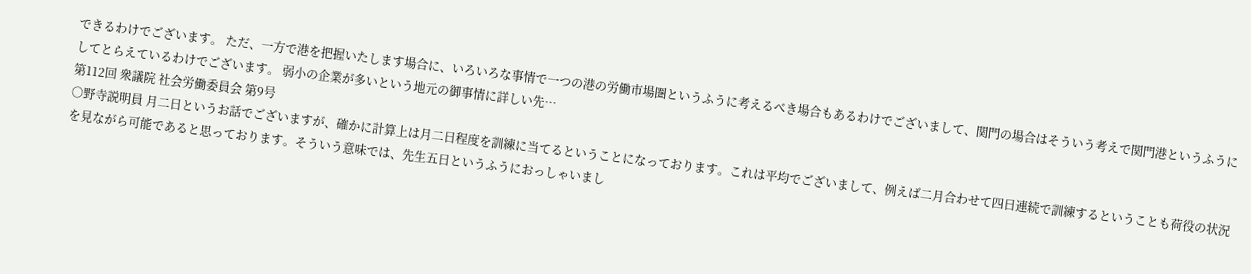できるわけでございます。 ただ、一方で港を把握いたします場合に、いろいろな事情で一つの港の労働市場圏というふうに考えるべき場合もあるわけでございまして、関門の場合はそういう考えで関門港というふうにしてとらえているわけでございます。 弱小の企業が多いという地元の御事情に詳しい先…
第112回 衆議院 社会労働委員会 第9号
○野寺説明員 月二日というお話でございますが、確かに計算上は月二日程度を訓練に当てるということになっております。これは平均でございまして、例えば二月合わせて四日連続で訓練するということも荷役の状況を見ながら可能であると思っております。そういう意味では、先生五日というふうにおっしゃいまし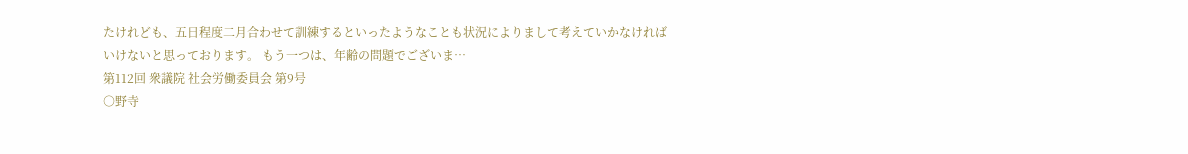たけれども、五日程度二月合わせて訓練するといったようなことも状況によりまして考えていかなければいけないと思っております。 もう一つは、年齢の問題でございま…
第112回 衆議院 社会労働委員会 第9号
○野寺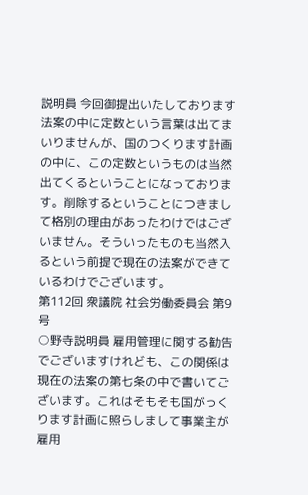説明員 今回御提出いたしております法案の中に定数という言葉は出てまいりませんが、国のつくります計画の中に、この定数というものは当然出てくるということになっております。削除するということにつきまして格別の理由があったわけではございません。そういったものも当然入るという前提で現在の法案ができているわけでございます。
第112回 衆議院 社会労働委員会 第9号
○野寺説明員 雇用管理に関する勧告でございますけれども、この関係は現在の法案の第七条の中で書いてございます。これはそもそも国がっくります計画に照らしまして事業主が雇用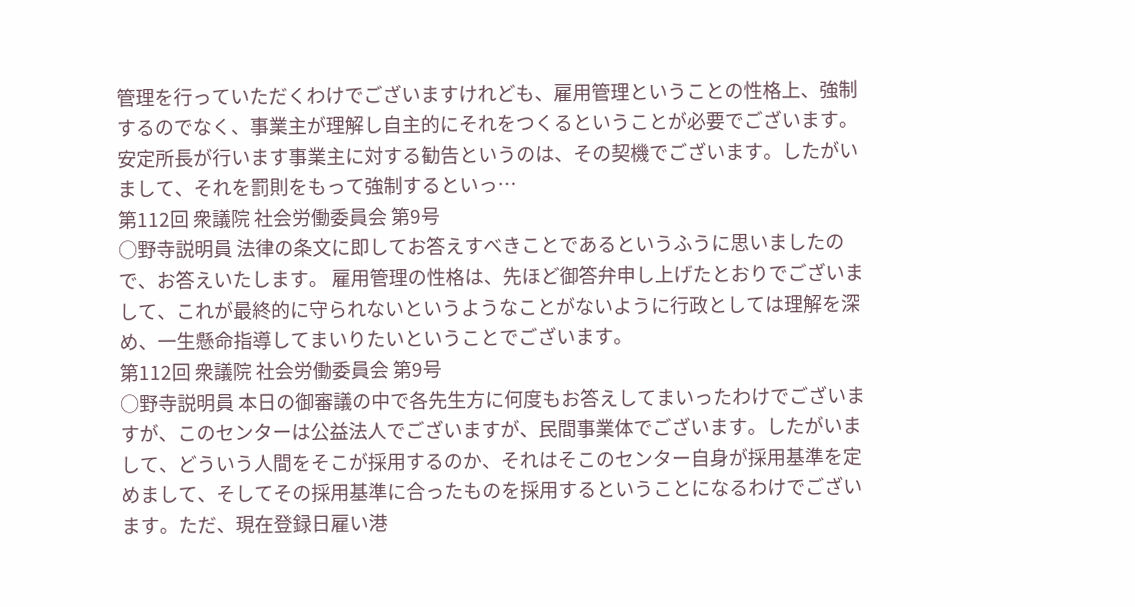管理を行っていただくわけでございますけれども、雇用管理ということの性格上、強制するのでなく、事業主が理解し自主的にそれをつくるということが必要でございます。安定所長が行います事業主に対する勧告というのは、その契機でございます。したがいまして、それを罰則をもって強制するといっ…
第112回 衆議院 社会労働委員会 第9号
○野寺説明員 法律の条文に即してお答えすべきことであるというふうに思いましたので、お答えいたします。 雇用管理の性格は、先ほど御答弁申し上げたとおりでございまして、これが最終的に守られないというようなことがないように行政としては理解を深め、一生懸命指導してまいりたいということでございます。
第112回 衆議院 社会労働委員会 第9号
○野寺説明員 本日の御審議の中で各先生方に何度もお答えしてまいったわけでございますが、このセンターは公益法人でございますが、民間事業体でございます。したがいまして、どういう人間をそこが採用するのか、それはそこのセンター自身が採用基準を定めまして、そしてその採用基準に合ったものを採用するということになるわけでございます。ただ、現在登録日雇い港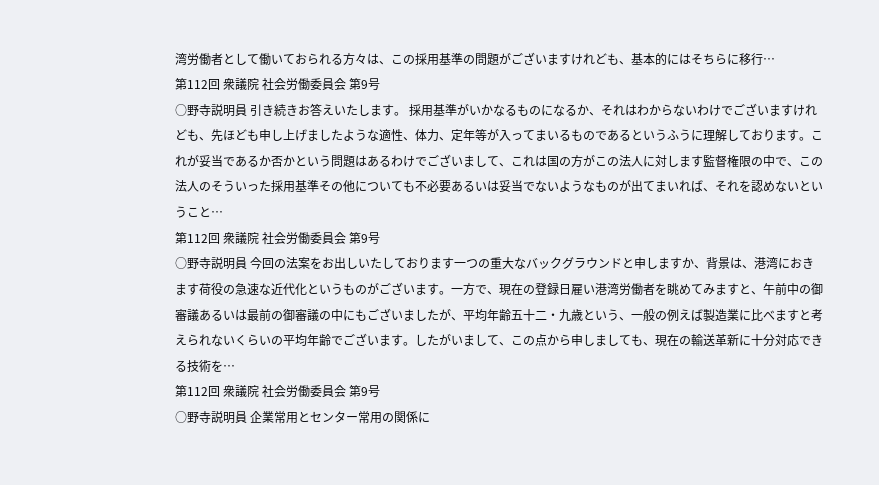湾労働者として働いておられる方々は、この採用基準の問題がございますけれども、基本的にはそちらに移行…
第112回 衆議院 社会労働委員会 第9号
○野寺説明員 引き続きお答えいたします。 採用基準がいかなるものになるか、それはわからないわけでございますけれども、先ほども申し上げましたような適性、体力、定年等が入ってまいるものであるというふうに理解しております。これが妥当であるか否かという問題はあるわけでございまして、これは国の方がこの法人に対します監督権限の中で、この法人のそういった採用基準その他についても不必要あるいは妥当でないようなものが出てまいれば、それを認めないということ…
第112回 衆議院 社会労働委員会 第9号
○野寺説明員 今回の法案をお出しいたしております一つの重大なバックグラウンドと申しますか、背景は、港湾におきます荷役の急速な近代化というものがございます。一方で、現在の登録日雇い港湾労働者を眺めてみますと、午前中の御審議あるいは最前の御審議の中にもございましたが、平均年齢五十二・九歳という、一般の例えば製造業に比べますと考えられないくらいの平均年齢でございます。したがいまして、この点から申しましても、現在の輸送革新に十分対応できる技術を…
第112回 衆議院 社会労働委員会 第9号
○野寺説明員 企業常用とセンター常用の関係に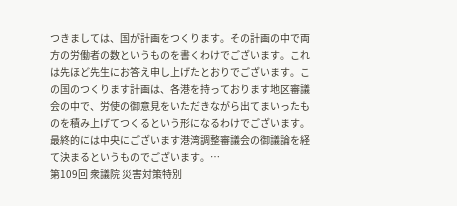つきましては、国が計画をつくります。その計画の中で両方の労働者の数というものを書くわけでございます。これは先ほど先生にお答え申し上げたとおりでございます。この国のつくります計画は、各港を持っております地区審議会の中で、労使の御意見をいただきながら出てまいったものを積み上げてつくるという形になるわけでございます。最終的には中央にございます港湾調整審議会の御議論を経て決まるというものでございます。…
第109回 衆議院 災害対策特別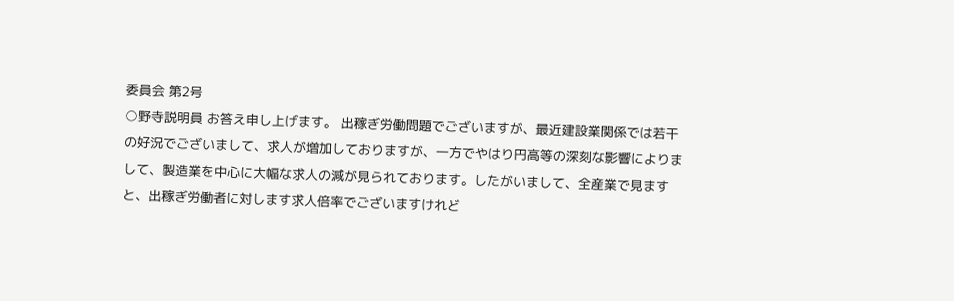委員会 第2号
○野寺説明員 お答え申し上げます。 出稼ぎ労働問題でございますが、最近建設業関係では若干の好況でございまして、求人が増加しておりますが、一方でやはり円高等の深刻な影響によりまして、製造業を中心に大幅な求人の減が見られております。したがいまして、全産業で見ますと、出稼ぎ労働者に対します求人倍率でございますけれど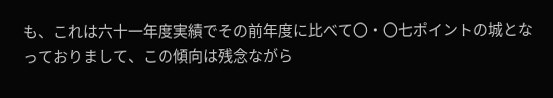も、これは六十一年度実績でその前年度に比べて〇・〇七ポイントの城となっておりまして、この傾向は残念ながら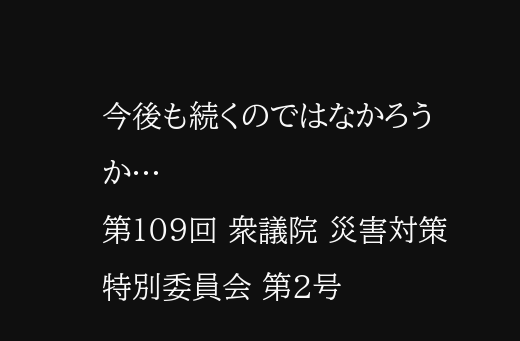今後も続くのではなかろうか…
第109回 衆議院 災害対策特別委員会 第2号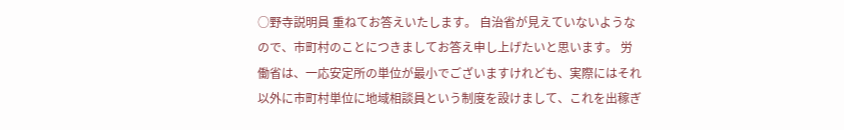○野寺説明員 重ねてお答えいたします。 自治省が見えていないようなので、市町村のことにつきましてお答え申し上げたいと思います。 労働省は、一応安定所の単位が最小でございますけれども、実際にはそれ以外に市町村単位に地域相談員という制度を設けまして、これを出稼ぎ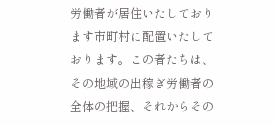労働者が居住いたしております市町村に配置いたしております。この者たちは、その地域の出稼ぎ労働者の全体の把握、それからその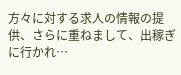方々に対する求人の情報の提供、さらに重ねまして、出稼ぎに行かれ…